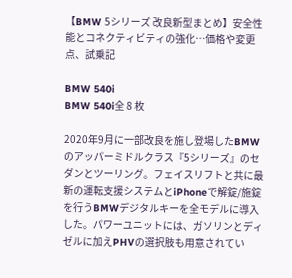【BMW 5シリーズ 改良新型まとめ】安全性能とコネクティビティの強化…価格や変更点、試乗記

BMW 540i
BMW 540i全 8 枚

2020年9月に一部改良を施し登場したBMWのアッパーミドルクラス『5シリーズ』のセダンとツーリング。フェイスリフトと共に最新の運転支援システムとiPhoneで解錠/施錠を行うBMWデジタルキーを全モデルに導入した。パワーユニットには、ガソリンとディゼルに加えPHVの選択肢も用意されてい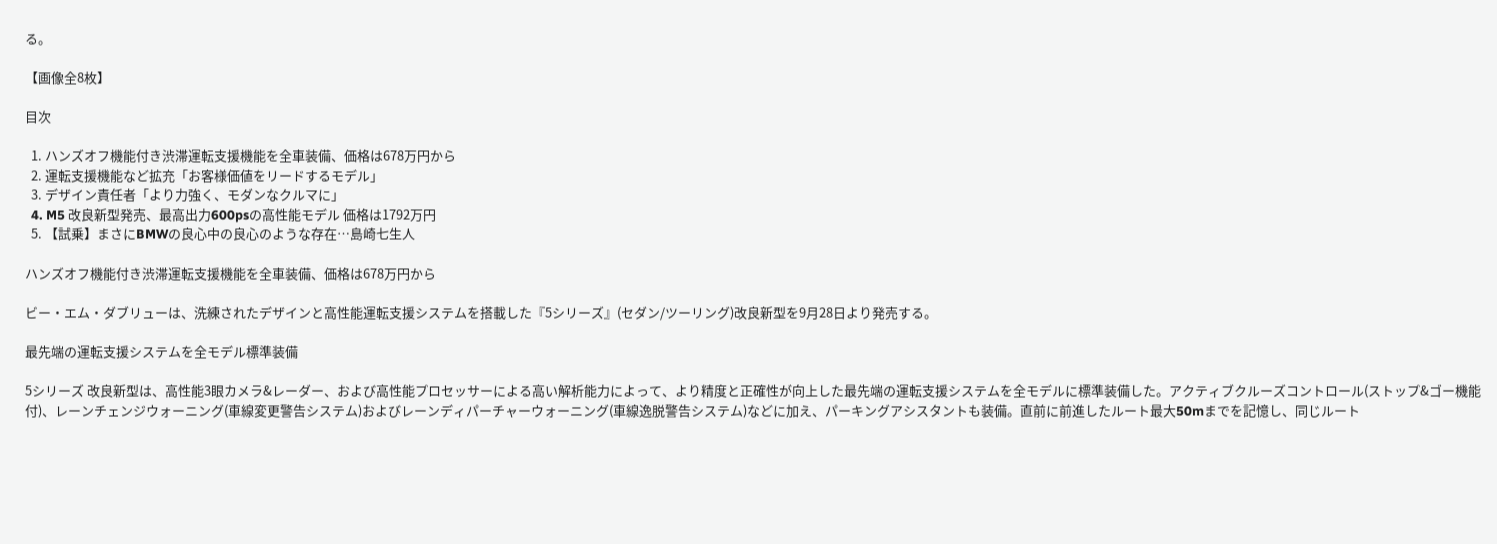る。

【画像全8枚】

目次

  1. ハンズオフ機能付き渋滞運転支援機能を全車装備、価格は678万円から
  2. 運転支援機能など拡充「お客様価値をリードするモデル」
  3. デザイン責任者「より力強く、モダンなクルマに」
  4. M5 改良新型発売、最高出力600psの高性能モデル 価格は1792万円
  5. 【試乗】まさにBMWの良心中の良心のような存在…島崎七生人

ハンズオフ機能付き渋滞運転支援機能を全車装備、価格は678万円から

ビー・エム・ダブリューは、洗練されたデザインと高性能運転支援システムを搭載した『5シリーズ』(セダン/ツーリング)改良新型を9月28日より発売する。

最先端の運転支援システムを全モデル標準装備

5シリーズ 改良新型は、高性能3眼カメラ&レーダー、および高性能プロセッサーによる高い解析能力によって、より精度と正確性が向上した最先端の運転支援システムを全モデルに標準装備した。アクティブクルーズコントロール(ストップ&ゴー機能付)、レーンチェンジウォーニング(車線変更警告システム)およびレーンディパーチャーウォーニング(車線逸脱警告システム)などに加え、パーキングアシスタントも装備。直前に前進したルート最大50mまでを記憶し、同じルート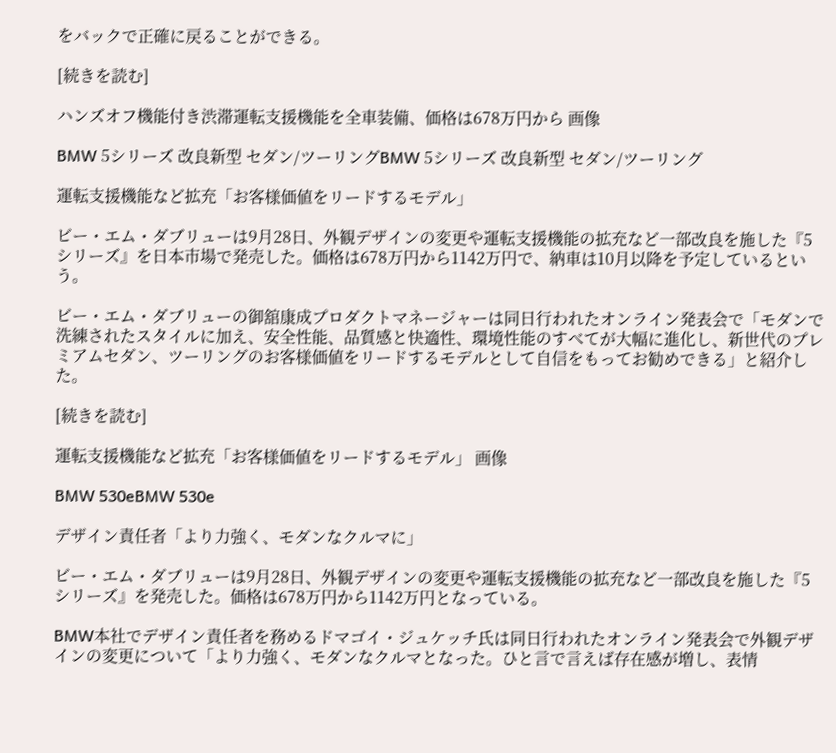をバックで正確に戻ることができる。

[続きを読む]

ハンズオフ機能付き渋滞運転支援機能を全車装備、価格は678万円から 画像

BMW 5シリーズ 改良新型 セダン/ツーリングBMW 5シリーズ 改良新型 セダン/ツーリング

運転支援機能など拡充「お客様価値をリードするモデル」

ビー・エム・ダブリューは9月28日、外観デザインの変更や運転支援機能の拡充など一部改良を施した『5シリーズ』を日本市場で発売した。価格は678万円から1142万円で、納車は10月以降を予定しているという。

ビー・エム・ダブリューの御舘康成プロダクトマネージャーは同日行われたオンライン発表会で「モダンで洗練されたスタイルに加え、安全性能、品質感と快適性、環境性能のすべてが大幅に進化し、新世代のプレミアムセダン、ツーリングのお客様価値をリードするモデルとして自信をもってお勧めできる」と紹介した。

[続きを読む]

運転支援機能など拡充「お客様価値をリードするモデル」 画像

BMW 530eBMW 530e

デザイン責任者「より力強く、モダンなクルマに」

ビー・エム・ダブリューは9月28日、外観デザインの変更や運転支援機能の拡充など一部改良を施した『5シリーズ』を発売した。価格は678万円から1142万円となっている。

BMW本社でデザイン責任者を務めるドマゴイ・ジュケッチ氏は同日行われたオンライン発表会で外観デザインの変更について「より力強く、モダンなクルマとなった。ひと言で言えば存在感が増し、表情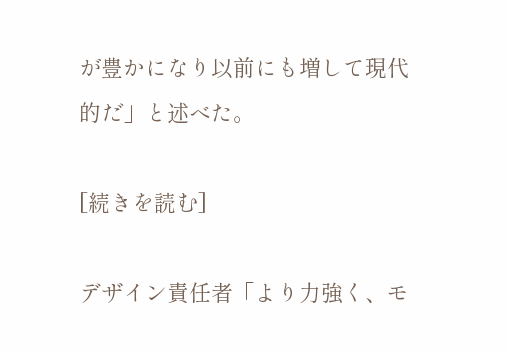が豊かになり以前にも増して現代的だ」と述べた。

[続きを読む]

デザイン責任者「より力強く、モ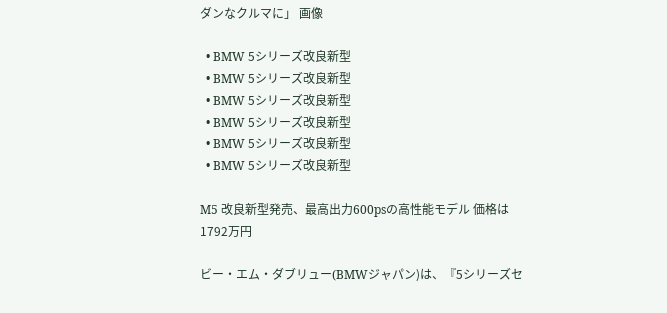ダンなクルマに」 画像

  • BMW 5シリーズ改良新型
  • BMW 5シリーズ改良新型
  • BMW 5シリーズ改良新型
  • BMW 5シリーズ改良新型
  • BMW 5シリーズ改良新型
  • BMW 5シリーズ改良新型

M5 改良新型発売、最高出力600psの高性能モデル 価格は1792万円

ビー・エム・ダブリュー(BMWジャパン)は、『5シリーズセ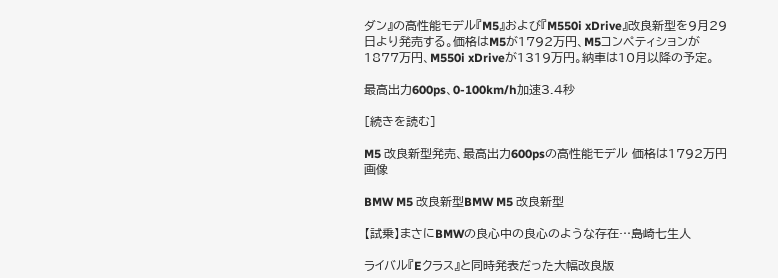ダン』の高性能モデル『M5』および『M550i xDrive』改良新型を9月29日より発売する。価格はM5が1792万円、M5コンペティションが1877万円、M550i xDriveが1319万円。納車は10月以降の予定。

最高出力600ps、0-100km/h加速3.4秒

[続きを読む]

M5 改良新型発売、最高出力600psの高性能モデル 価格は1792万円 画像

BMW M5 改良新型BMW M5 改良新型

【試乗】まさにBMWの良心中の良心のような存在…島崎七生人

ライバル『Eクラス』と同時発表だった大幅改良版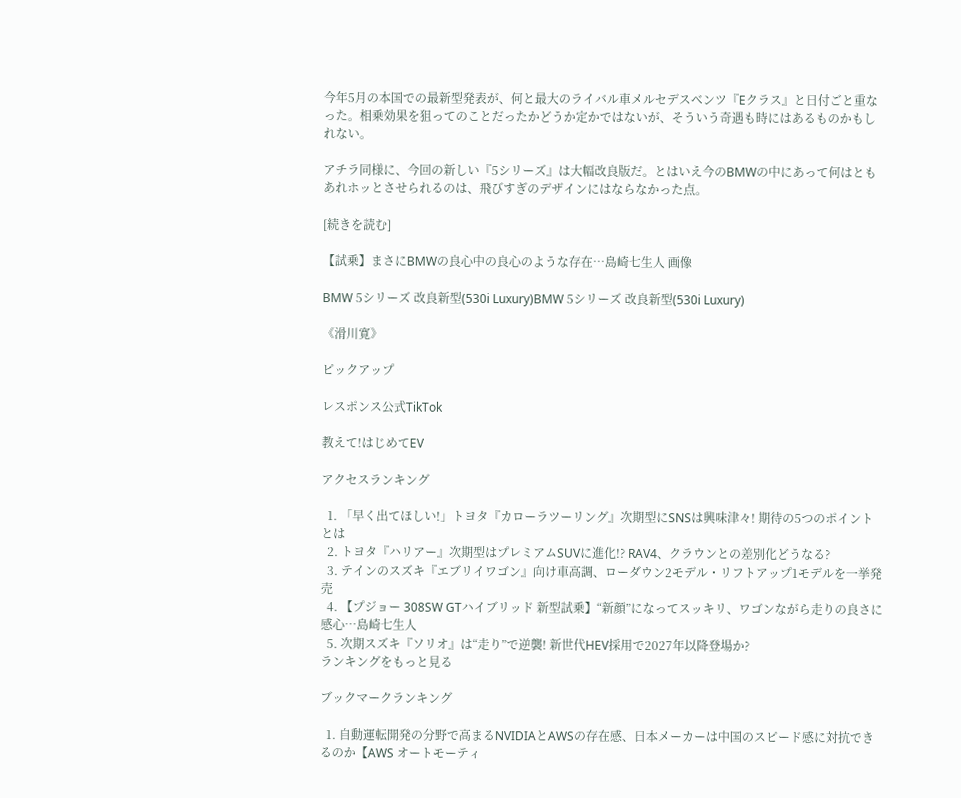今年5月の本国での最新型発表が、何と最大のライバル車メルセデスベンツ『Eクラス』と日付ごと重なった。相乗効果を狙ってのことだったかどうか定かではないが、そういう奇遇も時にはあるものかもしれない。

アチラ同様に、今回の新しい『5シリーズ』は大幅改良版だ。とはいえ今のBMWの中にあって何はともあれホッとさせられるのは、飛びすぎのデザインにはならなかった点。

[続きを読む]

【試乗】まさにBMWの良心中の良心のような存在…島崎七生人 画像

BMW 5シリーズ 改良新型(530i Luxury)BMW 5シリーズ 改良新型(530i Luxury)

《滑川寛》

ピックアップ

レスポンス公式TikTok

教えて!はじめてEV

アクセスランキング

  1. 「早く出てほしい!」トヨタ『カローラツーリング』次期型にSNSは興味津々! 期待の5つのポイントとは
  2. トヨタ『ハリアー』次期型はプレミアムSUVに進化!? RAV4、クラウンとの差別化どうなる?
  3. テインのスズキ『エブリイワゴン』向け車高調、ローダウン2モデル・リフトアップ1モデルを一挙発売
  4. 【プジョー 308SW GTハイブリッド 新型試乗】“新顔”になってスッキリ、ワゴンながら走りの良さに感心…島崎七生人
  5. 次期スズキ『ソリオ』は“走り”で逆襲! 新世代HEV採用で2027年以降登場か?
ランキングをもっと見る

ブックマークランキング

  1. 自動運転開発の分野で高まるNVIDIAとAWSの存在感、日本メーカーは中国のスピード感に対抗できるのか【AWS オートモーティ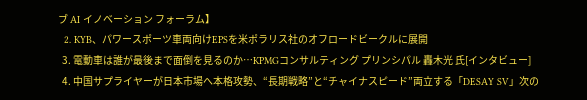ブ AI イノベーション フォーラム】
  2. KYB、パワースポーツ車両向けEPSを米ポラリス社のオフロードビークルに展開
  3. 電動車は誰が最後まで面倒を見るのか…KPMGコンサルティング プリンシパル 轟木光 氏[インタビュー]
  4. 中国サプライヤーが日本市場へ本格攻勢、“長期戦略”と“チャイナスピード”両立する「DESAY SV」次の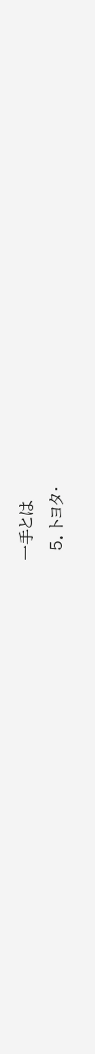一手とは
  5. トヨタ・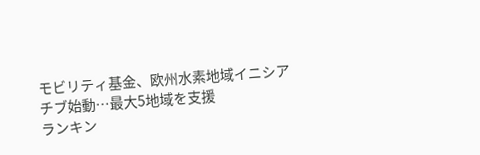モビリティ基金、欧州水素地域イニシアチブ始動…最大5地域を支援
ランキン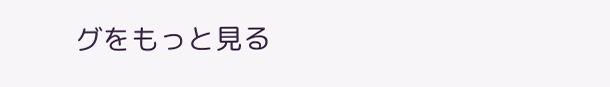グをもっと見る